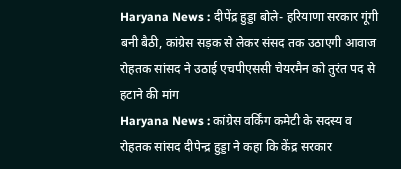Haryana News : दीपेंद्र हुड्डा बोले- हरियाणा सरकार गूंगी बनी बैठी, कांग्रेस सड़क से लेकर संसद तक उठाएगी आवाज
रोहतक सांसद ने उठाई एचपीएससी चेयरमैन को तुरंत पद से हटाने की मांग
Haryana News : कांग्रेस वर्किंग कमेटी के सदस्य व रोहतक सांसद दीपेन्द्र हुड्डा ने कहा कि केंद्र सरकार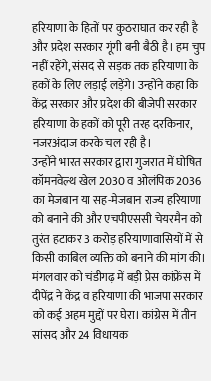हरियाणा के हितों पर कुठराघात कर रही है और प्रदेश सरकार गूंगी बनी बैठी है। हम चुप नहीं रहेंगे, संसद से सड़क तक हरियाणा के हकों के लिए लड़ाई लड़ेंगे। उन्होंने कहा कि केंद्र सरकार और प्रदेश की बीजेपी सरकार हरियाणा के हकों को पूरी तरह दरकिनार, नजरअंदाज करके चल रही है।
उन्होंने भारत सरकार द्वारा गुजरात में घोषित कॉमनवेल्थ खेल 2030 व ओलंपिक 2036 का मेजबान या सह-मेजबान राज्य हरियाणा को बनाने की और एचपीएससी चेयरमैन को तुरंत हटाकर 3 करोड़ हरियाणावासियों में से किसी काबिल व्यक्ति को बनाने की मांग की। मंगलवार को चंडीगढ़ में बड़ी प्रेस कांफ्रेंस में दीपेंद्र ने केंद्र व हरियाणा की भाजपा सरकार को कई अहम मुद्दों पर घेरा। कांग्रेस में तीन सांसद और 24 विधायक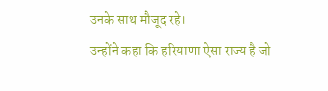उनके साथ मौजूद रहे।
उन्होंने कहा कि हरियाणा ऐसा राज्य है जो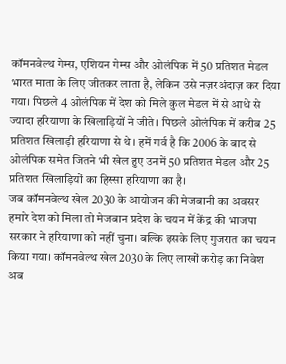कॉमनवेल्थ गेम्स, एशियन गेम्स और ओलंपिक में 50 प्रतिशत मेडल भारत माता के लिए जीतकर लाता है, लेकिन उसे नज़रअंदाज़ कर दिया गया। पिछले 4 ओलंपिक में देश को मिले कुल मेडल में से आधे से ज्यादा हरियाणा के खिलाड़ियों ने जीते। पिछले ओलंपिक में करीब 25 प्रतिशत खिलाड़ी हरियाणा से थे। हमें गर्व है कि 2006 के बाद से ओलंपिक समेत जितने भी खेल हुए उनमें 50 प्रतिशत मेडल और 25 प्रतिशत खिलाड़ियों का हिस्सा हरियाणा का है।
जब कॉमनवेल्थ खेल 2030 के आयोजन की मेजबानी का अवसर हमारे देश को मिला तो मेजबान प्रदेश के चयन में केंद्र की भाजपा सरकार ने हरियाणा को नहीं चुना। बल्कि इसके लिए गुजरात का चयन किया गया। कॉमनवेल्थ खेल 2030 के लिए लाखों करोड़ का निवेश अब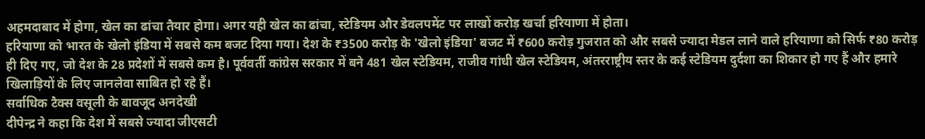अहमदाबाद में होगा, खेल का ढांचा तैयार होगा। अगर यही खेल का ढांचा, स्टेडियम और डेवलपमेंट पर लाखों करोड़ खर्चा हरियाणा में होता।
हरियाणा को भारत के खेलो इंडिया में सबसे कम बजट दिया गया। देश के ₹3500 करोड़ के 'खेलो इंडिया' बजट में ₹600 करोड़ गुजरात को और सबसे ज्यादा मेडल लाने वाले हरियाणा को सिर्फ ₹80 करोड़ ही दिए गए, जो देश के 28 प्रदेशों में सबसे कम है। पूर्ववर्ती कांग्रेस सरकार में बने 481 खेल स्टेडियम, राजीव गांधी खेल स्टेडियम, अंतरराष्ट्रीय स्तर के कई स्टेडियम दुर्दशा का शिकार हो गए हैं और हमारे खिलाड़ियों के लिए जानलेवा साबित हो रहे हैं।
सर्वाधिक टैक्स वसूली के बावजूद अनदेखी
दीपेन्द्र ने कहा कि देश में सबसे ज्यादा जीएसटी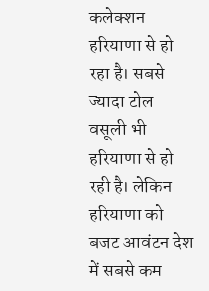कलेक्शन हरियाणा से हो रहा है। सबसे ज्यादा टोल वसूली भी हरियाणा से हो रही है। लेकिन हरियाणा को बजट आवंटन देश में सबसे कम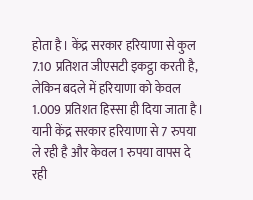होता है। केंद्र सरकार हरियाणा से कुल 7.10 प्रतिशत जीएसटी इकट्ठा करती है, लेकिन बदले में हरियाणा को केवल 1.009 प्रतिशत हिस्सा ही दिया जाता है। यानी केंद्र सरकार हरियाणा से 7 रुपया ले रही है और केवल 1 रुपया वापस दे रही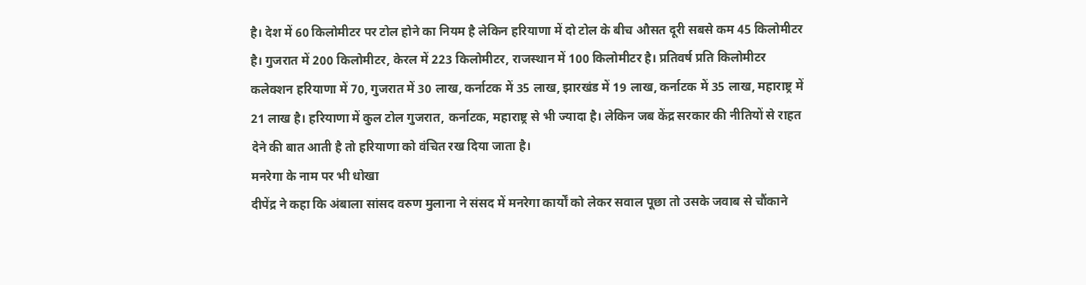है। देश में 60 किलोमीटर पर टोल होने का नियम है लेकिन हरियाणा में दो टोल के बीच औसत दूरी सबसे कम 45 किलोमीटर है। गुजरात में 200 किलोमीटर, केरल में 223 किलोमीटर, राजस्थान में 100 किलोमीटर है। प्रतिवर्ष प्रति किलोमीटर कलेक्शन हरियाणा में 70, गुजरात में 30 लाख, कर्नाटक में 35 लाख, झारखंड में 19 लाख, कर्नाटक में 35 लाख, महाराष्ट्र में 21 लाख है। हरियाणा में कुल टोल गुजरात, कर्नाटक, महाराष्ट्र से भी ज्यादा है। लेकिन जब केंद्र सरकार की नीतियों से राहत देने की बात आती है तो हरियाणा को वंचित रख दिया जाता है।
मनरेगा के नाम पर भी धोखा
दीपेंद्र ने कहा कि अंबाला सांसद वरुण मुलाना ने संसद में मनरेगा कार्यों को लेकर सवाल पूछा तो उसके जवाब से चौंकाने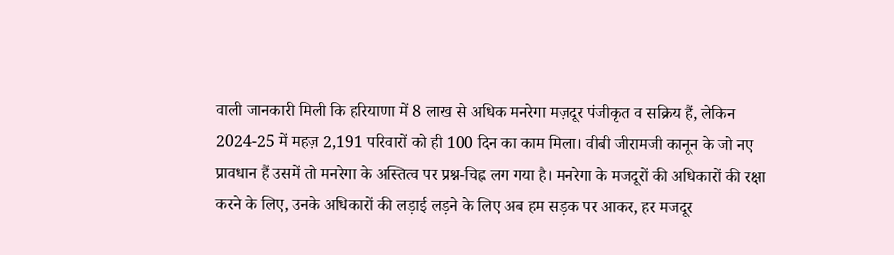वाली जानकारी मिली कि हरियाणा में 8 लाख से अधिक मनरेगा मज़दूर पंजीकृत व सक्रिय हैं, लेकिन 2024-25 में महज़ 2,191 परिवारों को ही 100 दिन का काम मिला। वीबी जीरामजी कानून के जो नए प्रावधान हैं उसमें तो मनरेगा के अस्तित्व पर प्रश्न-चिह्न लग गया है। मनरेगा के मजदूरों की अधिकारों की रक्षा करने के लिए, उनके अधिकारों की लड़ाई लड़ने के लिए अब हम सड़क पर आकर, हर मजदूर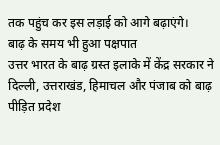तक पहुंच कर इस लड़ाई को आगे बढ़ाएंगे।
बाढ़ के समय भी हुआ पक्षपात
उत्तर भारत के बाढ़ ग्रस्त इलाके में केंद्र सरकार ने दिल्ली, उत्तराखंड, हिमाचल और पंजाब को बाढ़ पीड़ित प्रदेश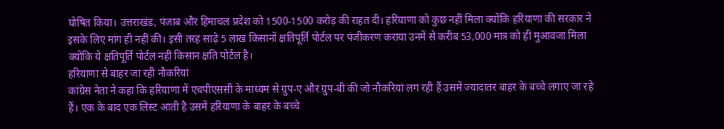घोषित किया। उत्तराखंड, पंजाब और हिमाचल प्रदेश को 1500-1500 करोड़ की राहत दी। हरियाणा को कुछ नहीं मिला क्योंकि हरियाणा की सरकार ने इसके लिए मांग ही नहीं की। इसी तरह साढ़े 5 लाख किसानों क्षतिपूर्ति पोर्टल पर पंजीकरण कराया उनमें से करीब 53,000 मात्र को ही मुआवजा मिला क्योंकि ये क्षतिपूर्ति पोर्टल नहीं किसान क्षति पोर्टल है।
हरियाणा से बाहर जा रही नौकरियां
कांग्रेस नेता ने कहा कि हरियाणा में एचपीएससी के माध्यम से ग्रुप-ए और ग्रुप-बी की जो नौकरियां लग रही हैं उसमें ज्यादातर बाहर के बच्चे लगाए जा रहे हैं। एक के बाद एक लिस्ट आती है उसमें हरियाणा के बाहर के बच्चे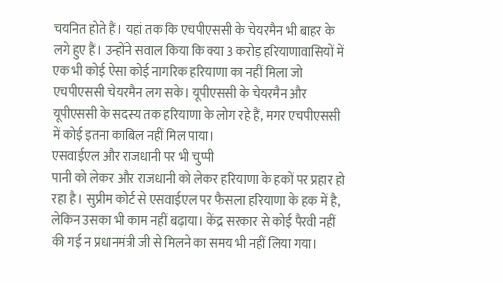चयनित होते हैं। यहां तक कि एचपीएससी के चेयरमैन भी बाहर के लगे हुए हैं। उन्होंने सवाल किया कि क्या 3 करोड़ हरियाणावासियों में एक भी कोई ऐसा कोई नागरिक हरियाणा का नहीं मिला जो एचपीएससी चेयरमैन लग सके। यूपीएससी के चेयरमैन और यूपीएससी के सदस्य तक हरियाणा के लोग रहे हैं, मगर एचपीएससी में कोई इतना काबिल नहीं मिल पाया।
एसवाईएल और राजधानी पर भी चुप्पी
पानी को लेकर और राजधानी को लेकर हरियाणा के हकों पर प्रहार हो रहा है। सुप्रीम कोर्ट से एसवाईएल पर फैसला हरियाणा के हक में है, लेकिन उसका भी काम नहीं बढ़ाया। केंद्र सरकार से कोई पैरवी नहीं की गई न प्रधानमंत्री जी से मिलने का समय भी नहीं लिया गया।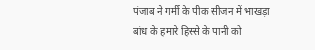पंजाब ने गर्मी के पीक सीजन में भाखड़ा बांध के हमारे हिस्से के पानी को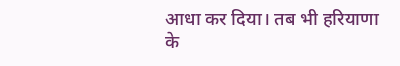आधा कर दिया। तब भी हरियाणा के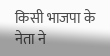किसी भाजपा के नेता ने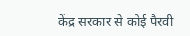केंद्र सरकार से कोई पैरवी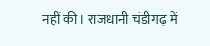नहीं की। राजधानी चंडीगढ़ में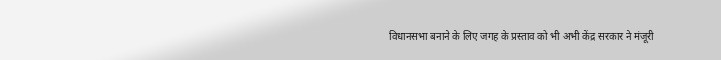विधानसभा बनाने के लिए जगह के प्रस्ताव को भी अभी केंद्र सरकार ने मंजूरी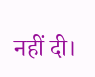नहीं दी।